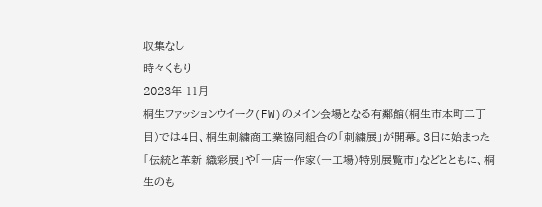収集なし
時々くもり
2023年 11月
桐生ファッションウイーク(FW)のメイン会場となる有鄰館(桐生市本町二丁目)では4日、桐生刺繍商工業協同組合の「刺繍展」が開幕。3日に始まった「伝統と革新 織彩展」や「一店一作家(一工場)特別展覧市」などとともに、桐生のも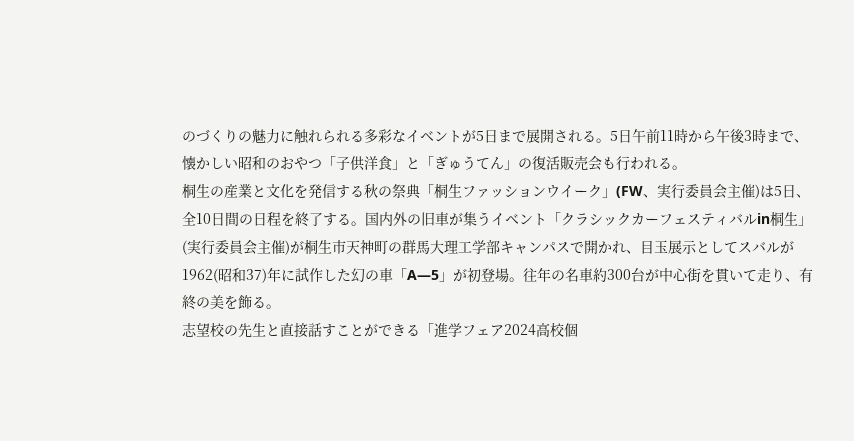のづくりの魅力に触れられる多彩なイベントが5日まで展開される。5日午前11時から午後3時まで、懐かしい昭和のおやつ「子供洋食」と「ぎゅうてん」の復活販売会も行われる。
桐生の産業と文化を発信する秋の祭典「桐生ファッションウイーク」(FW、実行委員会主催)は5日、全10日間の日程を終了する。国内外の旧車が集うイベント「クラシックカーフェスティバルin桐生」(実行委員会主催)が桐生市天神町の群馬大理工学部キャンパスで開かれ、目玉展示としてスバルが1962(昭和37)年に試作した幻の車「A―5」が初登場。往年の名車約300台が中心街を貫いて走り、有終の美を飾る。
志望校の先生と直接話すことができる「進学フェア2024高校個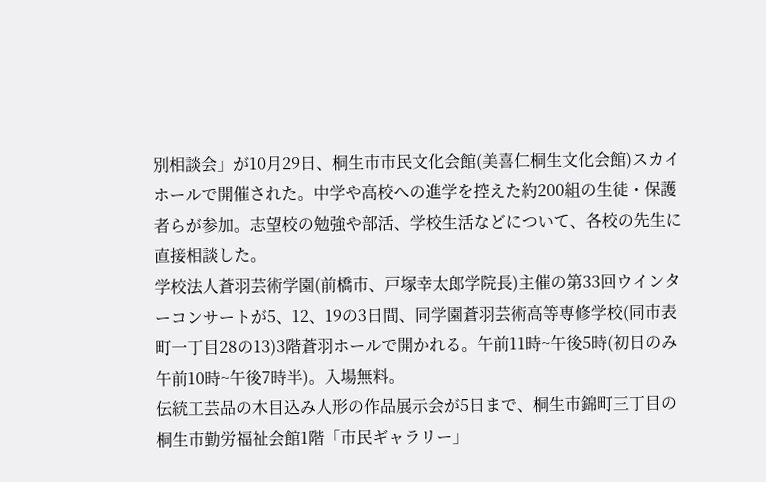別相談会」が10月29日、桐生市市民文化会館(美喜仁桐生文化会館)スカイホールで開催された。中学や高校への進学を控えた約200組の生徒・保護者らが参加。志望校の勉強や部活、学校生活などについて、各校の先生に直接相談した。
学校法人蒼羽芸術学園(前橋市、戸塚幸太郎学院長)主催の第33回ウインターコンサートが5、12、19の3日間、同学園蒼羽芸術高等専修学校(同市表町一丁目28の13)3階蒼羽ホールで開かれる。午前11時~午後5時(初日のみ午前10時~午後7時半)。入場無料。
伝統工芸品の木目込み人形の作品展示会が5日まで、桐生市錦町三丁目の桐生市勤労福祉会館1階「市民ギャラリー」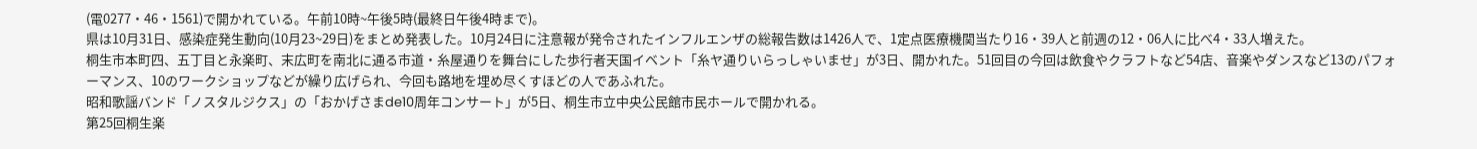(電0277・46・1561)で開かれている。午前10時~午後5時(最終日午後4時まで)。
県は10月31日、感染症発生動向(10月23~29日)をまとめ発表した。10月24日に注意報が発令されたインフルエンザの総報告数は1426人で、1定点医療機関当たり16・39人と前週の12・06人に比べ4・33人増えた。
桐生市本町四、五丁目と永楽町、末広町を南北に通る市道・糸屋通りを舞台にした歩行者天国イベント「糸ヤ通りいらっしゃいませ」が3日、開かれた。51回目の今回は飲食やクラフトなど54店、音楽やダンスなど13のパフォーマンス、10のワークショップなどが繰り広げられ、今回も路地を埋め尽くすほどの人であふれた。
昭和歌謡バンド「ノスタルジクス」の「おかげさまde10周年コンサート」が5日、桐生市立中央公民館市民ホールで開かれる。
第25回桐生楽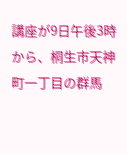講座が9日午後3時から、桐生市天神町一丁目の群馬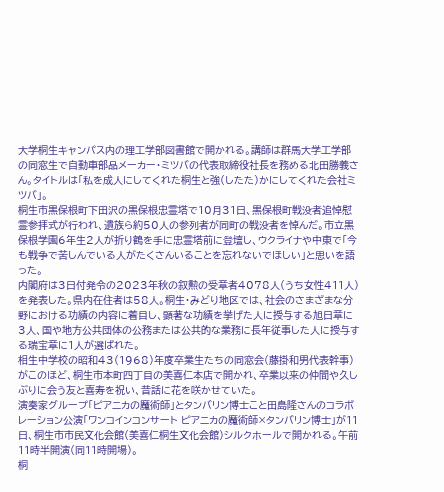大学桐生キャンパス内の理工学部図書館で開かれる。講師は群馬大学工学部の同窓生で自動車部品メーカー・ミツバの代表取締役社長を務める北田勝義さん。タイトルは「私を成人にしてくれた桐生と強(したた)かにしてくれた会社ミツバ」。
桐生市黒保根町下田沢の黒保根忠霊塔で10月31日、黒保根町戦没者追悼慰霊参拝式が行われ、遺族ら約50人の参列者が同町の戦没者を悼んだ。市立黒保根学園6年生2人が折り鶴を手に忠霊塔前に登壇し、ウクライナや中東で「今も戦争で苦しんでいる人がたくさんいることを忘れないでほしい」と思いを語った。
内閣府は3日付発令の2023年秋の叙勲の受章者4078人(うち女性411人)を発表した。県内在住者は58人。桐生・みどり地区では、社会のさまざまな分野における功績の内容に着目し、顕著な功績を挙げた人に授与する旭日章に3人、国や地方公共団体の公務または公共的な業務に長年従事した人に授与する瑞宝章に1人が選ばれた。
相生中学校の昭和43(1968)年度卒業生たちの同窓会(藤掛和男代表幹事)がこのほど、桐生市本町四丁目の美喜仁本店で開かれ、卒業以来の仲間や久しぶりに会う友と喜寿を祝い、昔話に花を咲かせていた。
演奏家グループ「ピアニカの魔術師」とタンバリン博士こと田島隆さんのコラボレーション公演「ワンコインコンサート ピアニカの魔術師×タンバリン博士」が11日、桐生市市民文化会館(美喜仁桐生文化会館)シルクホールで開かれる。午前11時半開演(同11時開場)。
桐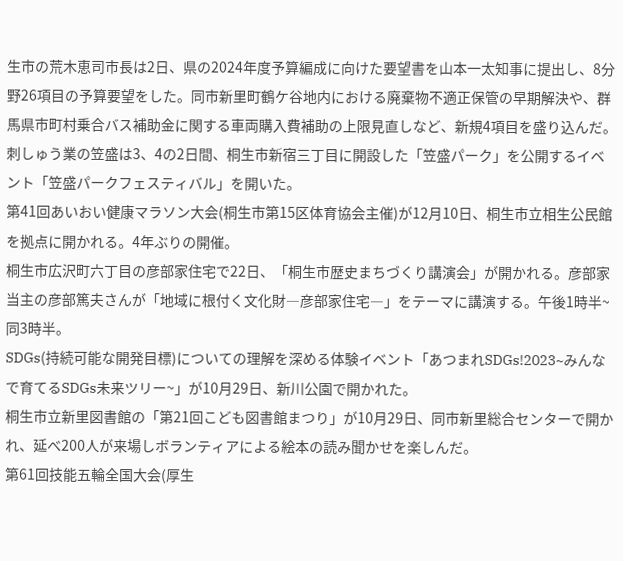生市の荒木恵司市長は2日、県の2024年度予算編成に向けた要望書を山本一太知事に提出し、8分野26項目の予算要望をした。同市新里町鶴ケ谷地内における廃棄物不適正保管の早期解決や、群馬県市町村乗合バス補助金に関する車両購入費補助の上限見直しなど、新規4項目を盛り込んだ。
刺しゅう業の笠盛は3、4の2日間、桐生市新宿三丁目に開設した「笠盛パーク」を公開するイベント「笠盛パークフェスティバル」を開いた。
第41回あいおい健康マラソン大会(桐生市第15区体育協会主催)が12月10日、桐生市立相生公民館を拠点に開かれる。4年ぶりの開催。
桐生市広沢町六丁目の彦部家住宅で22日、「桐生市歴史まちづくり講演会」が開かれる。彦部家当主の彦部篤夫さんが「地域に根付く文化財―彦部家住宅―」をテーマに講演する。午後1時半~同3時半。
SDGs(持続可能な開発目標)についての理解を深める体験イベント「あつまれSDGs!2023~みんなで育てるSDGs未来ツリー~」が10月29日、新川公園で開かれた。
桐生市立新里図書館の「第21回こども図書館まつり」が10月29日、同市新里総合センターで開かれ、延べ200人が来場しボランティアによる絵本の読み聞かせを楽しんだ。
第61回技能五輪全国大会(厚生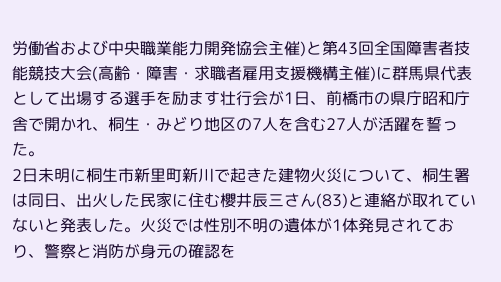労働省および中央職業能力開発協会主催)と第43回全国障害者技能競技大会(高齢・障害・求職者雇用支援機構主催)に群馬県代表として出場する選手を励ます壮行会が1日、前橋市の県庁昭和庁舎で開かれ、桐生・みどり地区の7人を含む27人が活躍を誓った。
2日未明に桐生市新里町新川で起きた建物火災について、桐生署は同日、出火した民家に住む櫻井辰三さん(83)と連絡が取れていないと発表した。火災では性別不明の遺体が1体発見されており、警察と消防が身元の確認を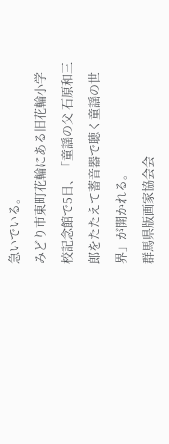急いでいる。
みどり市東町花輪にある旧花輪小学校記念館で5日、「童謡の父 石原和三郎をたたえて蓄音器で聴く童謡の世界」が開かれる。
群馬県版画家協会会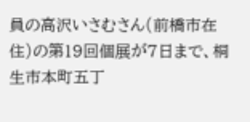員の高沢いさむさん(前橋市在住)の第19回個展が7日まで、桐生市本町五丁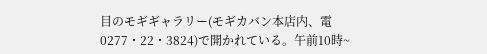目のモギギャラリー(モギカバン本店内、電0277・22・3824)で開かれている。午前10時~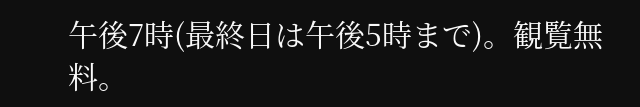午後7時(最終日は午後5時まで)。観覧無料。